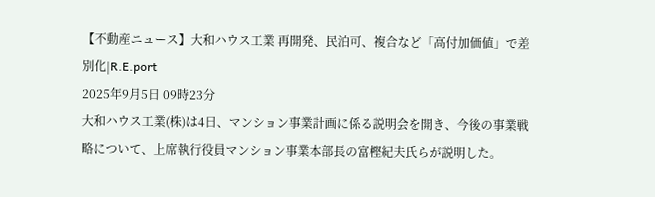【不動産ニュース】大和ハウス工業 再開発、民泊可、複合など「高付加価値」で差別化|R.E.port
2025年9月5日 09時23分
大和ハウス工業(株)は4日、マンション事業計画に係る説明会を開き、今後の事業戦略について、上席執行役員マンション事業本部長の富樫紀夫氏らが説明した。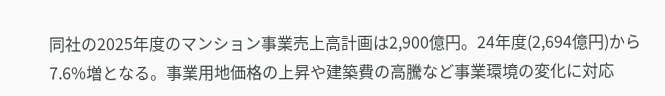同社の2025年度のマンション事業売上高計画は2,900億円。24年度(2,694億円)から7.6%増となる。事業用地価格の上昇や建築費の高騰など事業環境の変化に対応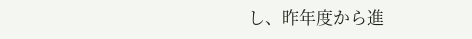し、昨年度から進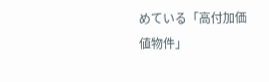めている「高付加価値物件」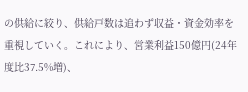の供給に絞り、供給戸数は追わず収益・資金効率を重視していく。これにより、営業利益150億円(24年度比37.5%増)、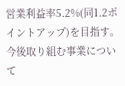営業利益率5.2%(同1.2ポイントアップ)を目指す。
今後取り組む事業について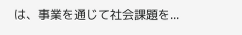は、事業を通じて社会課題を...